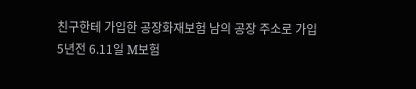친구한테 가입한 공장화재보험 남의 공장 주소로 가입
5년전 6.11일 M보험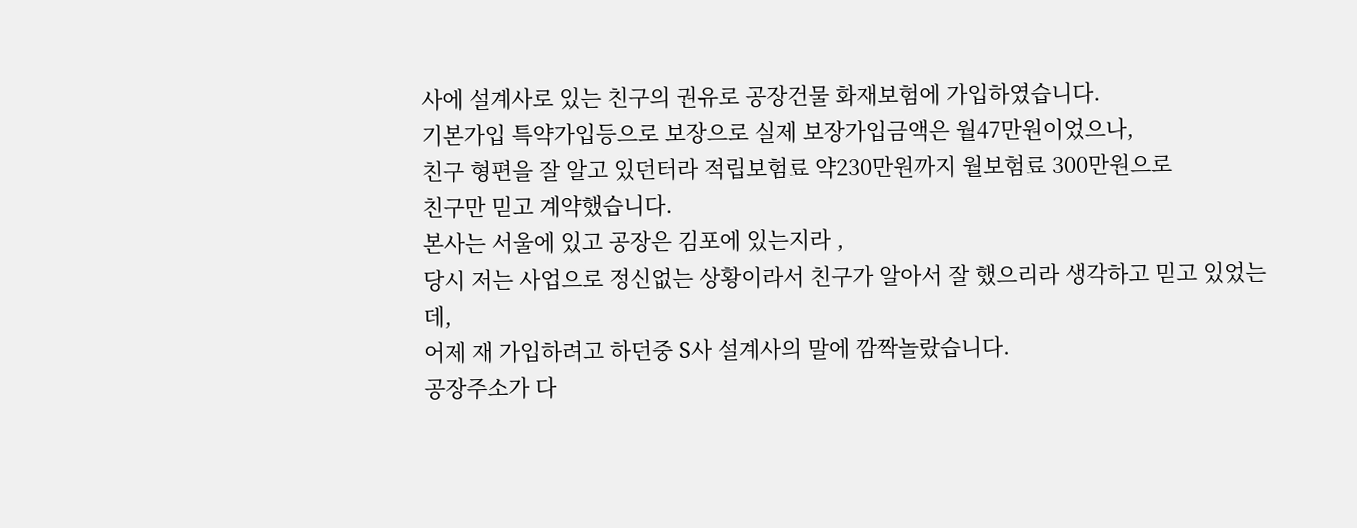사에 설계사로 있는 친구의 권유로 공장건물 화재보험에 가입하였습니다.
기본가입 특약가입등으로 보장으로 실제 보장가입금액은 월47만원이었으나,
친구 형편을 잘 알고 있던터라 적립보험료 약230만원까지 월보험료 300만원으로
친구만 믿고 계약했습니다.
본사는 서울에 있고 공장은 김포에 있는지라 ,
당시 저는 사업으로 정신없는 상황이라서 친구가 알아서 잘 했으리라 생각하고 믿고 있었는데,
어제 재 가입하려고 하던중 S사 설계사의 말에 깜짝놀랐습니다.
공장주소가 다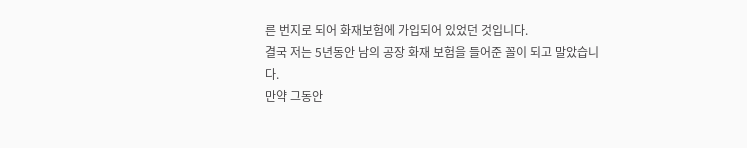른 번지로 되어 화재보험에 가입되어 있었던 것입니다.
결국 저는 5년동안 남의 공장 화재 보험을 들어준 꼴이 되고 말았습니다.
만약 그동안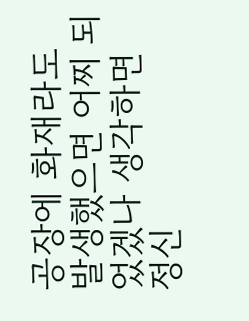공장에 화재라도 발생했으면 어찌 되었겠나 생각하면
정신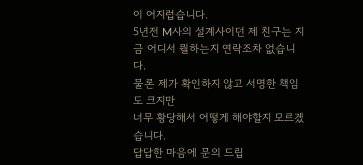이 어지럽습니다.
5년전 M사의 설계사이던 제 친구는 지금 어디서 뭘하는지 연락조차 없습니다.
물론 제가 확인하지 않고 서명한 책임도 크지만
너무 황당해서 어떻게 해야할지 모르겠습니다.
답답한 마음에 문의 드립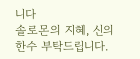니다
솔로몬의 지혜, 신의 한수 부탁드립니다.